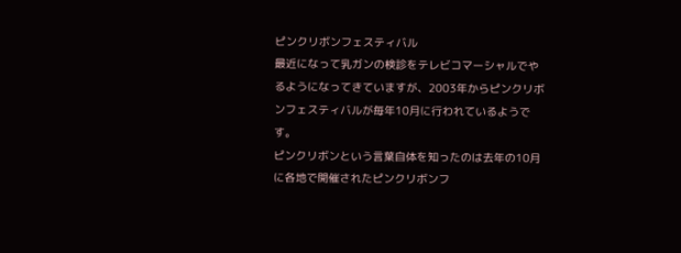ピンクリボンフェスティバル
最近になって乳ガンの検診をテレビコマーシャルでやるようになってきていますが、2003年からピンクリボンフェスティバルが毎年10月に行われているようです。
ピンクリボンという言葉自体を知ったのは去年の10月に各地で開催されたピンクリボンフ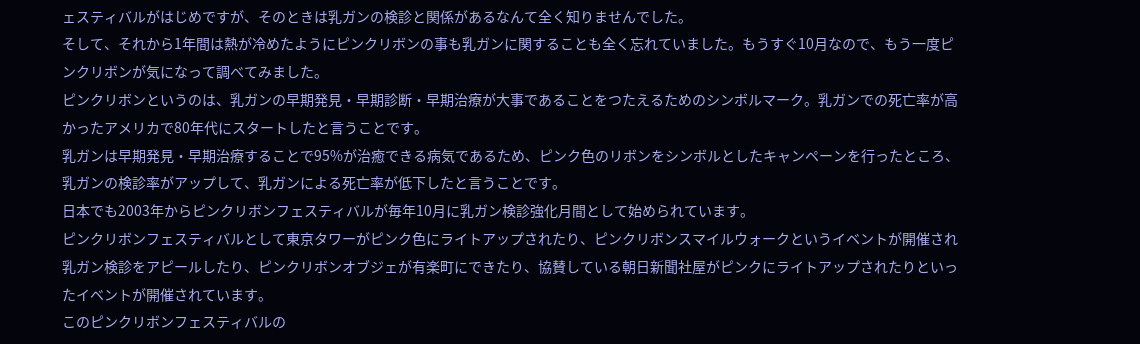ェスティバルがはじめですが、そのときは乳ガンの検診と関係があるなんて全く知りませんでした。
そして、それから1年間は熱が冷めたようにピンクリボンの事も乳ガンに関することも全く忘れていました。もうすぐ10月なので、もう一度ピンクリボンが気になって調べてみました。
ピンクリボンというのは、乳ガンの早期発見・早期診断・早期治療が大事であることをつたえるためのシンボルマーク。乳ガンでの死亡率が高かったアメリカで80年代にスタートしたと言うことです。
乳ガンは早期発見・早期治療することで95%が治癒できる病気であるため、ピンク色のリボンをシンボルとしたキャンペーンを行ったところ、乳ガンの検診率がアップして、乳ガンによる死亡率が低下したと言うことです。
日本でも2003年からピンクリボンフェスティバルが毎年10月に乳ガン検診強化月間として始められています。
ピンクリボンフェスティバルとして東京タワーがピンク色にライトアップされたり、ピンクリボンスマイルウォークというイベントが開催され乳ガン検診をアピールしたり、ピンクリボンオブジェが有楽町にできたり、協賛している朝日新聞社屋がピンクにライトアップされたりといったイベントが開催されています。
このピンクリボンフェスティバルの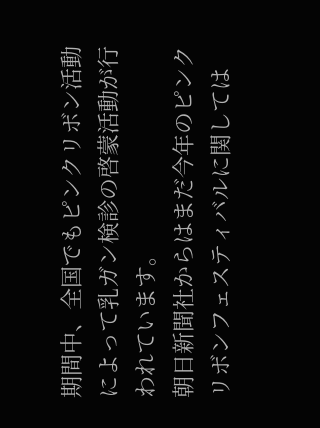期間中、全国でもピンクリボン活動によって乳ガン検診の啓蒙活動が行われています。
朝日新聞社からはまだ今年のピンクリボンフェスティバルに関しては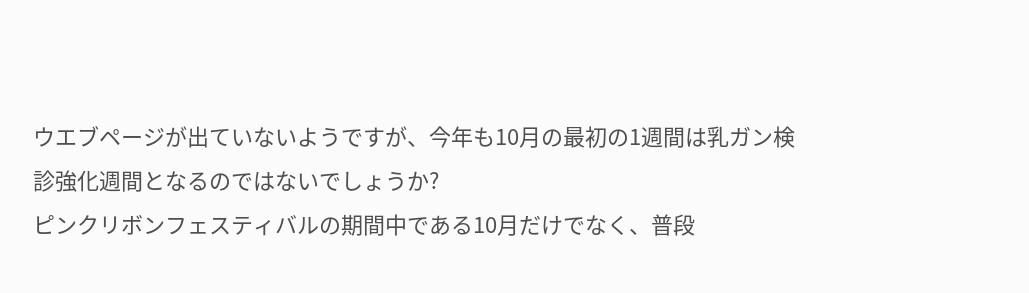ウエブページが出ていないようですが、今年も10月の最初の1週間は乳ガン検診強化週間となるのではないでしょうか?
ピンクリボンフェスティバルの期間中である10月だけでなく、普段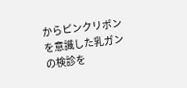からピンクリボンを意識した乳ガンの検診を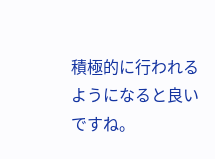積極的に行われるようになると良いですね。